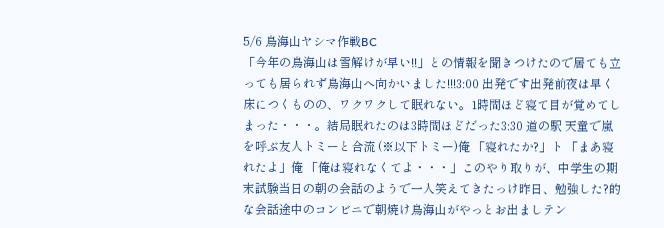5/6 鳥海山ヤシマ作戦BC
「今年の鳥海山は雪解けが早い!!」との情報を聞きつけたので居ても立っても居られず鳥海山へ向かいました!!!3:00 出発です出発前夜は早く床につくものの、ワクワクして眠れない。1時間ほど寝て目が覚めてしまった・・・。結局眠れたのは3時間ほどだった3:30 道の駅 天童で嵐を呼ぶ友人トミーと合流 (※以下トミー)俺 「寝れたか?」ト 「まあ寝れたよ」俺 「俺は寝れなくてよ・・・」このやり取りが、中学生の期末試験当日の朝の会話のようで一人笑えてきたっけ昨日、勉強した?的な会話途中のコンビニで朝焼け鳥海山がやっとお出ましテン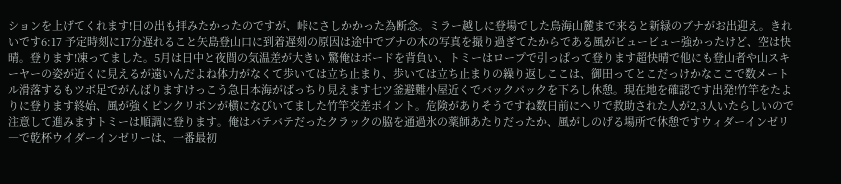ションを上げてくれます!日の出も拝みたかったのですが、峠にさしかかった為断念。ミラー越しに登場でした鳥海山麓まで来ると新緑のブナがお出迎え。きれいです6:17 予定時刻に17分遅れること矢島登山口に到着遅刻の原因は途中でブナの木の写真を撮り過ぎてたからである風がビュービュー強かったけど、空は快晴。登ります!凍ってました。5月は日中と夜間の気温差が大きい 驚俺はボードを背負い、トミーはロープで引っぱって登ります超快晴で他にも登山者や山スキーヤーの姿が近くに見えるが遠いんだよね体力がなくて歩いては立ち止まり、歩いては立ち止まりの繰り返しここは、御田ってとこだっけかなここで数メートル滑落するもツボ足でがんばりますけっこう急日本海がばっちり見えます七ツ釜避難小屋近くでバックパックを下ろし休憩。現在地を確認です出発!竹竿をたよりに登ります終始、風が強くピンクリボンが横になびいてました竹竿交差ポイント。危険がありそうですね数日前にヘリで救助された人が2,3人いたらしいので注意して進みますトミーは順調に登ります。俺はバテバテだったクラックの脇を通過氷の薬師あたりだったか、風がしのげる場所で休憩ですウィダーインゼリ―で乾杯ウイダーインゼリーは、一番最初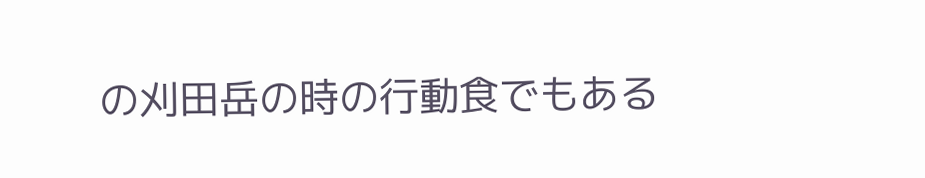の刈田岳の時の行動食でもある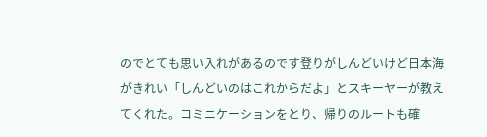のでとても思い入れがあるのです登りがしんどいけど日本海がきれい「しんどいのはこれからだよ」とスキーヤーが教えてくれた。コミニケーションをとり、帰りのルートも確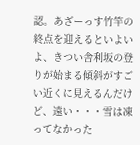認。あざーっす竹竿の終点を迎えるといよいよ、きつい舎利坂の登りが始まる傾斜がすごい近くに見えるんだけど、遠い・・・雪は凍ってなかった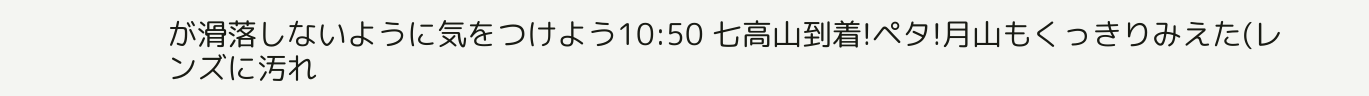が滑落しないように気をつけよう10:50 七高山到着!ペタ!月山もくっきりみえた(レンズに汚れ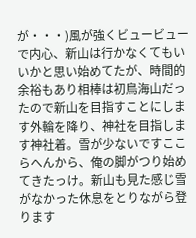が・・・)風が強くビュービューで内心、新山は行かなくてもいいかと思い始めてたが、時間的余裕もあり相棒は初鳥海山だったので新山を目指すことにします外輪を降り、神社を目指します神社着。雪が少ないですここらへんから、俺の脚がつり始めてきたっけ。新山も見た感じ雪がなかった休息をとりながら登ります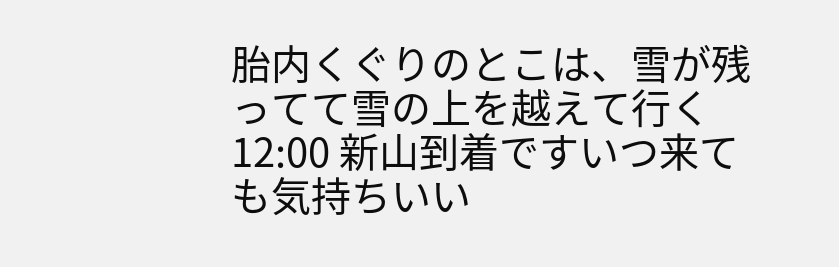胎内くぐりのとこは、雪が残ってて雪の上を越えて行く12:00 新山到着ですいつ来ても気持ちいい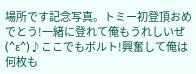場所です記念写真。トミー初登頂おめでとう!一緒に登れて俺もうれしいぜ(^ε^)♪ここでもボルト!興奮して俺は何枚も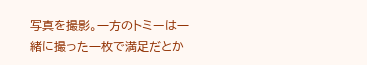写真を撮影。一方のトミーは一緒に撮った一枚で満足だとか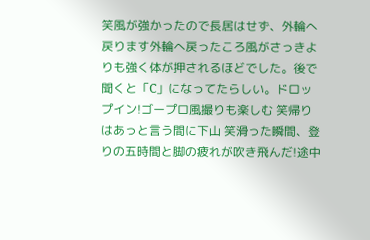笑風が強かったので長居はせず、外輪へ戻ります外輪へ戻ったころ風がさっきよりも強く体が押されるほどでした。後で聞くと「C」になってたらしい。ドロップイン!ゴープロ風撮りも楽しむ 笑帰りはあっと言う間に下山 笑滑った瞬間、登りの五時間と脚の疲れが吹き飛んだ!途中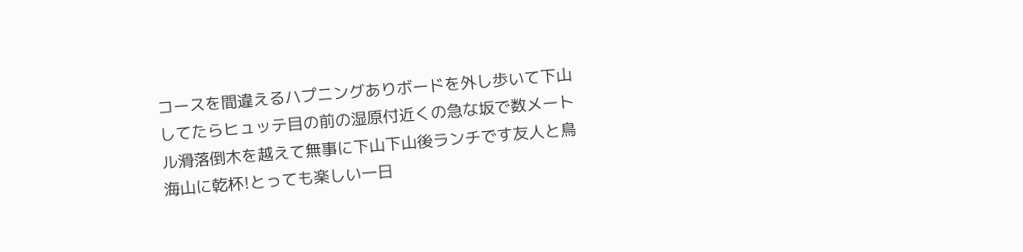コースを間違えるハプニングありボードを外し歩いて下山してたらヒュッテ目の前の湿原付近くの急な坂で数メートル滑落倒木を越えて無事に下山下山後ランチです友人と鳥海山に乾杯!とっても楽しい一日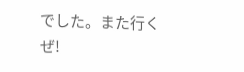でした。また行くぜ!